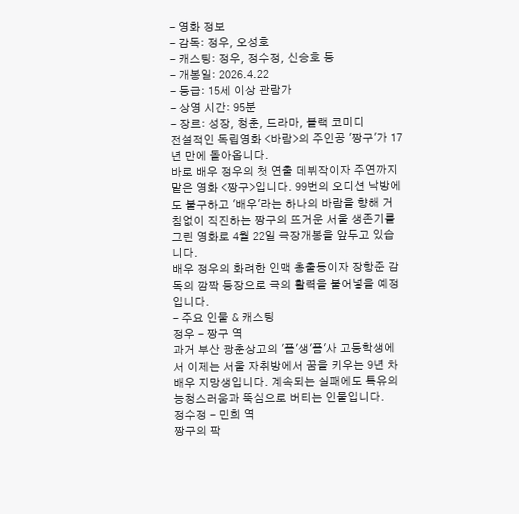- 영화 정보
- 감독: 정우, 오성호
- 캐스팅: 정우, 정수정, 신승호 등
- 개봉일: 2026.4.22
- 등급: 15세 이상 관람가
- 상영 시간: 95분
- 장르: 성장, 청춘, 드라마, 블랙 코미디
전설적인 독립영화 <바람>의 주인공 '짱구'가 17년 만에 돌아옵니다.
바로 배우 정우의 첫 연출 데뷔작이자 주연까지 맡은 영화 <짱구>입니다. 99번의 오디션 낙방에도 불구하고 '배우'라는 하나의 바람을 향해 거침없이 직진하는 짱구의 뜨거운 서울 생존기를 그린 영화로 4월 22일 극장개봉을 앞두고 있습니다.
배우 정우의 화려한 인맥 총출동이자 장항준 감독의 깜짝 등장으로 극의 활력을 불어넣을 예정입니다.
- 주요 인물 & 캐스팅
정우 - 짱구 역
과거 부산 광춘상고의 '폼'생'폼'사 고등학생에서 이제는 서울 자취방에서 꿈을 키우는 9년 차 배우 지망생입니다. 계속되는 실패에도 특유의 능청스러움과 뚝심으로 버티는 인물입니다.
정수정 - 민희 역
짱구의 팍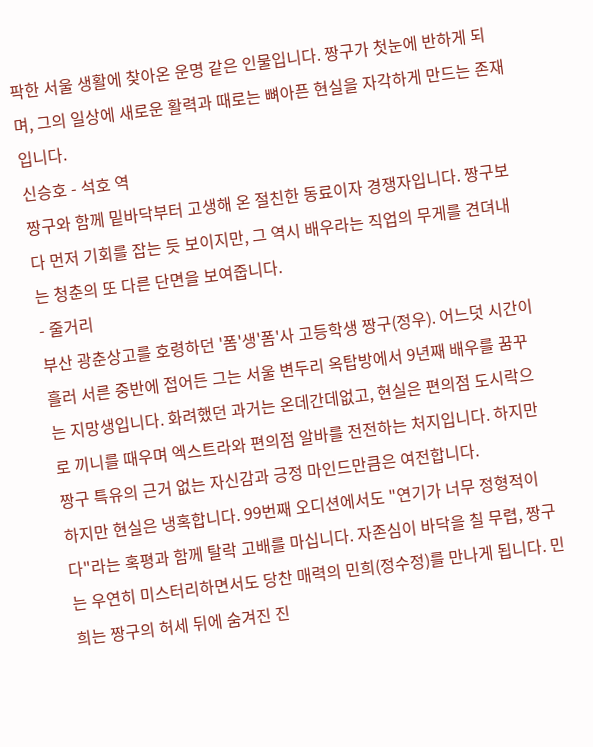팍한 서울 생활에 찾아온 운명 같은 인물입니다. 짱구가 첫눈에 반하게 되며, 그의 일상에 새로운 활력과 때로는 뼈아픈 현실을 자각하게 만드는 존재입니다.
신승호 - 석호 역
짱구와 함께 밑바닥부터 고생해 온 절친한 동료이자 경쟁자입니다. 짱구보다 먼저 기회를 잡는 듯 보이지만, 그 역시 배우라는 직업의 무게를 견뎌내는 청춘의 또 다른 단면을 보여줍니다.
- 줄거리
부산 광춘상고를 호령하던 '폼'생'폼'사 고등학생 짱구(정우). 어느덧 시간이 흘러 서른 중반에 접어든 그는 서울 변두리 옥탑방에서 9년째 배우를 꿈꾸는 지망생입니다. 화려했던 과거는 온데간데없고, 현실은 편의점 도시락으로 끼니를 때우며 엑스트라와 편의점 알바를 전전하는 처지입니다. 하지만 짱구 특유의 근거 없는 자신감과 긍정 마인드만큼은 여전합니다.
하지만 현실은 냉혹합니다. 99번째 오디션에서도 "연기가 너무 정형적이다"라는 혹평과 함께 탈락 고배를 마십니다. 자존심이 바닥을 칠 무렵, 짱구는 우연히 미스터리하면서도 당찬 매력의 민희(정수정)를 만나게 됩니다. 민희는 짱구의 허세 뒤에 숨겨진 진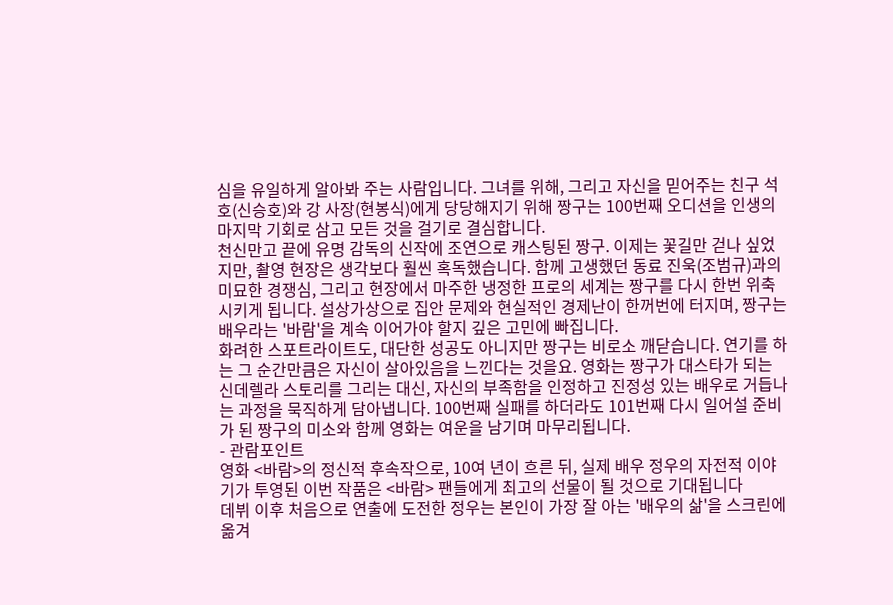심을 유일하게 알아봐 주는 사람입니다. 그녀를 위해, 그리고 자신을 믿어주는 친구 석호(신승호)와 강 사장(현봉식)에게 당당해지기 위해 짱구는 100번째 오디션을 인생의 마지막 기회로 삼고 모든 것을 걸기로 결심합니다.
천신만고 끝에 유명 감독의 신작에 조연으로 캐스팅된 짱구. 이제는 꽃길만 걷나 싶었지만, 촬영 현장은 생각보다 훨씬 혹독했습니다. 함께 고생했던 동료 진욱(조범규)과의 미묘한 경쟁심, 그리고 현장에서 마주한 냉정한 프로의 세계는 짱구를 다시 한번 위축시키게 됩니다. 설상가상으로 집안 문제와 현실적인 경제난이 한꺼번에 터지며, 짱구는 배우라는 '바람'을 계속 이어가야 할지 깊은 고민에 빠집니다.
화려한 스포트라이트도, 대단한 성공도 아니지만 짱구는 비로소 깨닫습니다. 연기를 하는 그 순간만큼은 자신이 살아있음을 느낀다는 것을요. 영화는 짱구가 대스타가 되는 신데렐라 스토리를 그리는 대신, 자신의 부족함을 인정하고 진정성 있는 배우로 거듭나는 과정을 묵직하게 담아냅니다. 100번째 실패를 하더라도 101번째 다시 일어설 준비가 된 짱구의 미소와 함께 영화는 여운을 남기며 마무리됩니다.
- 관람포인트
영화 <바람>의 정신적 후속작으로, 10여 년이 흐른 뒤, 실제 배우 정우의 자전적 이야기가 투영된 이번 작품은 <바람> 팬들에게 최고의 선물이 될 것으로 기대됩니다
데뷔 이후 처음으로 연출에 도전한 정우는 본인이 가장 잘 아는 '배우의 삶'을 스크린에 옮겨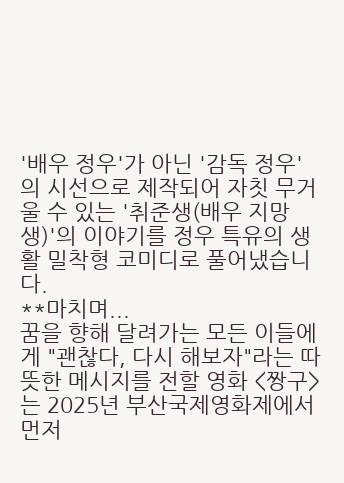'배우 정우'가 아닌 '감독 정우'의 시선으로 제작되어 자칫 무거울 수 있는 '취준생(배우 지망생)'의 이야기를 정우 특유의 생활 밀착형 코미디로 풀어냈습니다.
**마치며...
꿈을 향해 달려가는 모든 이들에게 "괜찮다, 다시 해보자"라는 따뜻한 메시지를 전할 영화 <짱구>는 2025년 부산국제영화제에서 먼저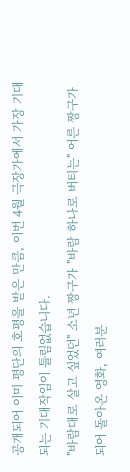공개되어 이미 평단의 호평을 받은 만큼, 이번 4월 극장가에서 가장 기대되는 기대작임이 틀림없습니다.
"바람대로 살고 싶었던" 소년 짱구가 "바람 하나로 버티는" 어른 짱구가 되어 돌아온 영화, 여러분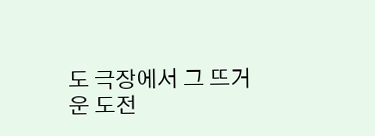도 극장에서 그 뜨거운 도전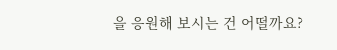을 응원해 보시는 건 어떨까요?